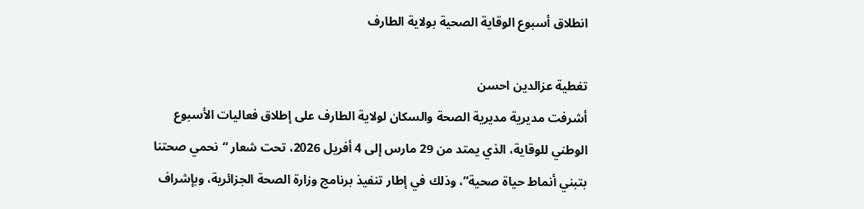انطلاق أسبوع الوقاية الصحية بولاية الطارف

تغطية عزالدين احسن
أشرفت مديرية مديرية الصحة والسكان لولاية الطارف على إطلاق فعاليات الأسبوع الوطني للوقاية، الذي يمتد من 29 مارس إلى 4 أفريل 2026، تحت شعار “نحمي صحتنا بتبني أنماط حياة صحية”، وذلك في إطار تنفيذ برنامج وزارة الصحة الجزائرية، وبإشراف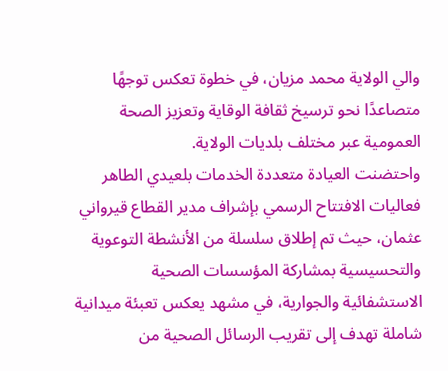والي الولاية محمد مزيان، في خطوة تعكس توجهًا متصاعدًا نحو ترسيخ ثقافة الوقاية وتعزيز الصحة العمومية عبر مختلف بلديات الولاية.
واحتضنت العيادة متعددة الخدمات بلعيدي الطاهر فعاليات الافتتاح الرسمي بإشراف مدير القطاع قيرواني عثمان، حيث تم إطلاق سلسلة من الأنشطة التوعوية والتحسيسية بمشاركة المؤسسات الصحية الاستشفائية والجوارية، في مشهد يعكس تعبئة ميدانية شاملة تهدف إلى تقريب الرسائل الصحية من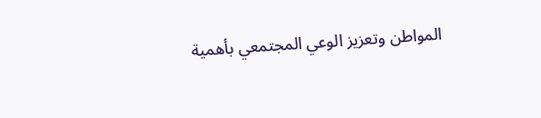المواطن وتعزيز الوعي المجتمعي بأهمية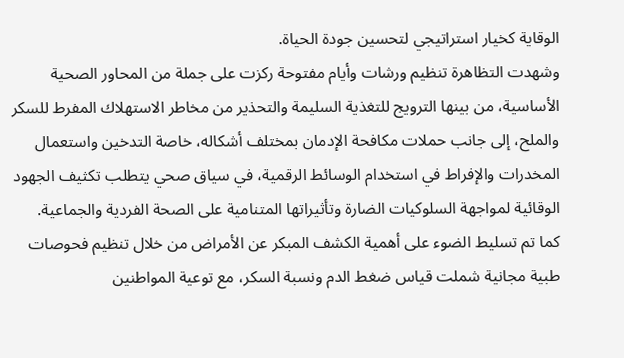الوقاية كخيار استراتيجي لتحسين جودة الحياة.
وشهدت التظاهرة تنظيم ورشات وأيام مفتوحة ركزت على جملة من المحاور الصحية الأساسية، من بينها الترويج للتغذية السليمة والتحذير من مخاطر الاستهلاك المفرط للسكر والملح، إلى جانب حملات مكافحة الإدمان بمختلف أشكاله، خاصة التدخين واستعمال المخدرات والإفراط في استخدام الوسائط الرقمية، في سياق صحي يتطلب تكثيف الجهود الوقائية لمواجهة السلوكيات الضارة وتأثيراتها المتنامية على الصحة الفردية والجماعية.
كما تم تسليط الضوء على أهمية الكشف المبكر عن الأمراض من خلال تنظيم فحوصات طبية مجانية شملت قياس ضغط الدم ونسبة السكر، مع توعية المواطنين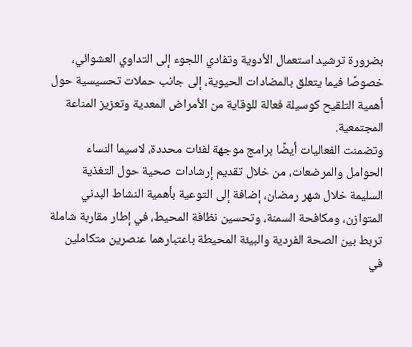بضرورة ترشيد استعمال الأدوية وتفادي اللجوء إلى التداوي العشوائي، خصوصًا فيما يتعلق بالمضادات الحيوية، إلى جانب حملات تحسيسية حول أهمية التلقيح كوسيلة فعالة للوقاية من الأمراض المعدية وتعزيز المناعة المجتمعية.
وتضمنت الفعاليات أيضًا برامج موجهة لفئات محددة، لاسيما النساء الحوامل والمرضعات، من خلال تقديم إرشادات صحية حول التغذية السليمة خلال شهر رمضان، إضافة إلى التوعية بأهمية النشاط البدني المتوازن، ومكافحة السمنة، وتحسين نظافة المحيط، في إطار مقاربة شاملة تربط بين الصحة الفردية والبيئة المحيطة باعتبارهما عنصرين متكاملين في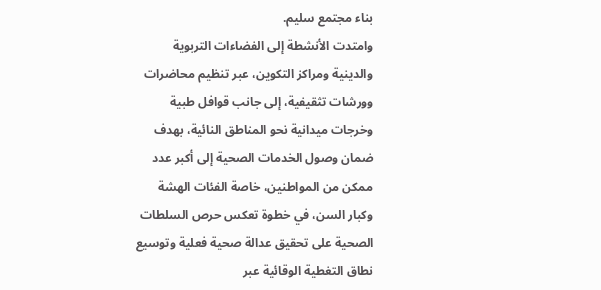بناء مجتمع سليم.
وامتدت الأنشطة إلى الفضاءات التربوية والدينية ومراكز التكوين، عبر تنظيم محاضرات وورشات تثقيفية، إلى جانب قوافل طبية وخرجات ميدانية نحو المناطق النائية، بهدف ضمان وصول الخدمات الصحية إلى أكبر عدد ممكن من المواطنين، خاصة الفئات الهشة وكبار السن، في خطوة تعكس حرص السلطات الصحية على تحقيق عدالة صحية فعلية وتوسيع نطاق التغطية الوقائية عبر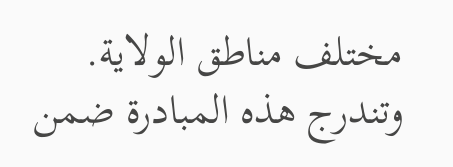مختلف مناطق الولاية.
وتندرج هذه المبادرة ضمن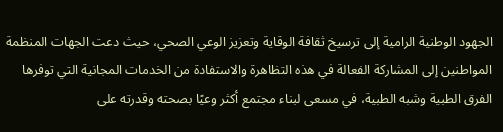الجهود الوطنية الرامية إلى ترسيخ ثقافة الوقاية وتعزيز الوعي الصحي، حيث دعت الجهات المنظمة المواطنين إلى المشاركة الفعالة في هذه التظاهرة والاستفادة من الخدمات المجانية التي توفرها الفرق الطبية وشبه الطبية، في مسعى لبناء مجتمع أكثر وعيًا بصحته وقدرته على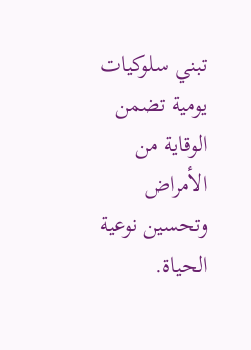تبني سلوكيات يومية تضمن الوقاية من الأمراض وتحسين نوعية الحياة.